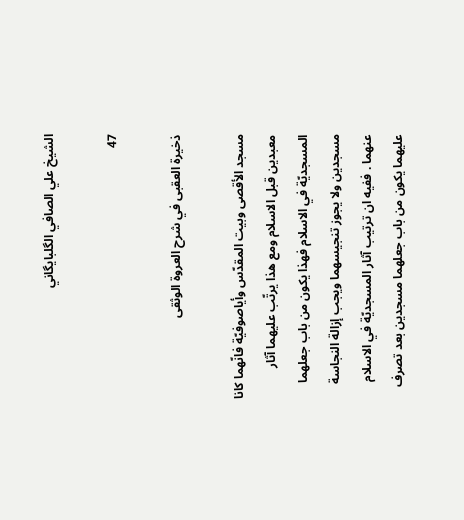الشيخ علي الصافي الگلبايگاني

47

ذخيرة العقبى في شرح العروة الوثقى

مسجد الأقصى وبيت المقدّس وأياصوفيّة فانّهما كانا معبدين قبل الاسلام ومع هذا يرتّب عليهما آثار المسجديّة في الاسلام فهذا يكون من باب جعلهما مسجدين ولا يجوز تنجيسهما ويجب إزالة النجاسة عنهما . ففيه ان ترتيب آثار المسجديّة في الاسلام عليهما يكون من باب جعلهما مسجدين بعد تصرف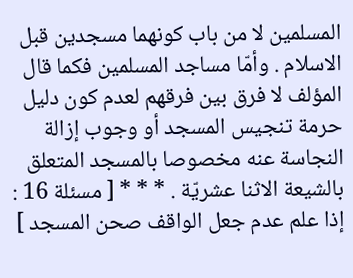المسلمين لا من باب كونهما مسجدين قبل الاسلام . وأمّا مساجد المسلمين فكما قال المؤلف لا فرق بين فرقهم لعدم كون دليل حرمة تنجيس المسجد أو وجوب إزالة النجاسة عنه مخصوصا بالمسجد المتعلق بالشيعة الاثنا عشريّة . * * * [ مسئلة 16 : إذا علم عدم جعل الواقف صحن المسجد ]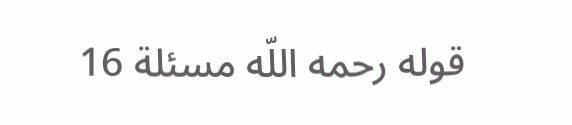قوله رحمه اللّه مسئلة 16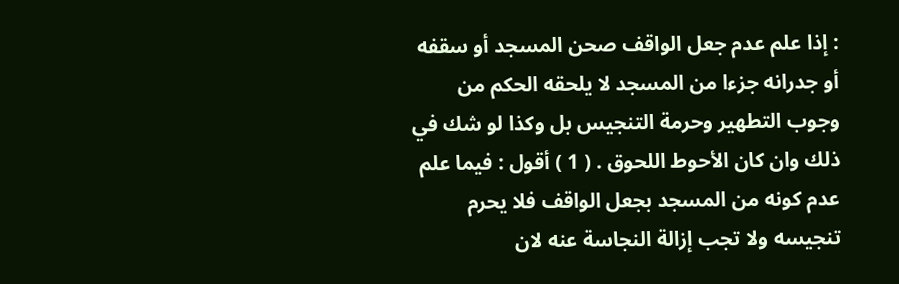: إذا علم عدم جعل الواقف صحن المسجد أو سقفه أو جدرانه جزءا من المسجد لا يلحقه الحكم من وجوب التطهير وحرمة التنجيس بل وكذا لو شك في ذلك وان كان الأحوط اللحوق . ( 1 ) أقول : فيما علم عدم كونه من المسجد بجعل الواقف فلا يحرم تنجيسه ولا تجب إزالة النجاسة عنه لان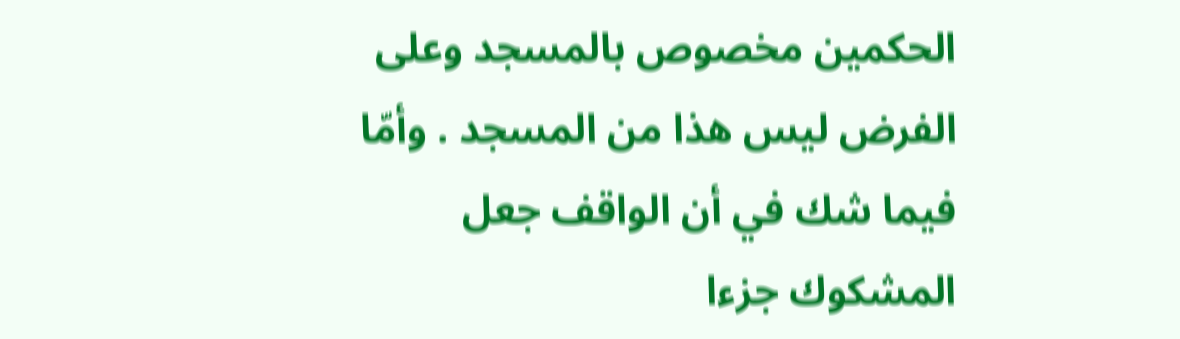الحكمين مخصوص بالمسجد وعلى الفرض ليس هذا من المسجد . وأمّا فيما شك في أن الواقف جعل المشكوك جزءا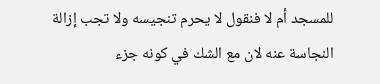للمسجد أم لا فنقول لا يحرم تنجيسه ولا تجب إزالة النجاسة عنه لان مع الشك في كونه جزء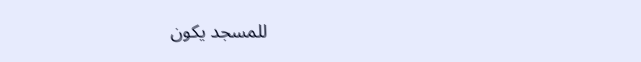للمسجد يكون